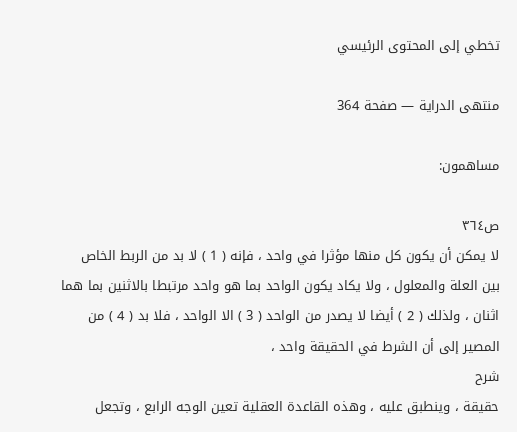تخطي إلى المحتوى الرئيسي

منتهى الدراية — صفحة 364

مساهمون:

ص٣٦٤
لا يمكن أن يكون كل منها مؤثرا في واحد ، فإنه ( 1 ) لا بد من الربط الخاص بين العلة والمعلول ، ولا يكاد يكون الواحد بما هو واحد مرتبطا بالاثنين بما هما اثنان ، ولذلك ( 2 ) أيضا لا يصدر من الواحد ( 3 ) الا الواحد ، فلا بد ( 4 ) من المصير إلى أن الشرط في الحقيقة واحد ،
شرح
حقيقة ، وينطبق عليه ، وهذه القاعدة العقلية تعين الوجه الرابع ، وتجعل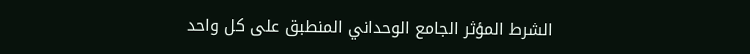الشرط المؤثر الجامع الوحداني المنطبق على كل واحد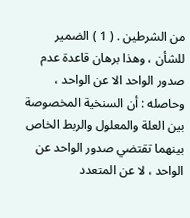من الشرطين . ( 1 ) الضمير للشأن ، وهذا برهان قاعدة عدم صدور الواحد الا عن الواحد ، وحاصله : أن السنخية المخصوصة بين العلة والمعلول والربط الخاص بينهما تقتضي صدور الواحد عن الواحد ، لا عن المتعدد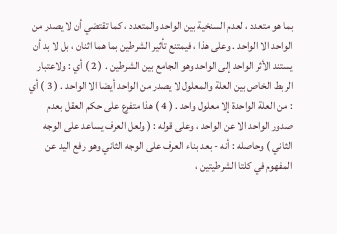بما هو متعدد ، لعدم السنخية بين الواحد والمتعدد ، كما تقتضي أن لا يصدر من الواحد الا الواحد . وعلى هذا ، فيمتنع تأثير الشرطين بما هما اثنان ، بل لا بد أن يستند الأثر الواحد إلى الواحد وهو الجامع بين الشرطين . ( 2 ) أي : ولاعتبار الربط الخاص بين العلة والمعلول لا يصدر من الواحد أيضا الا الواحد . ( 3 ) أي : من العلة الواحدة إلا معلول واحد . ( 4 ) هذا متفرع على حكم العقل بعدم صدور الواحد الا عن الواحد ، وعلى قوله : ( ولعل العرف يساعد على الوجه الثاني ) وحاصله : أنه - بعد بناء العرف على الوجه الثاني وهو رفع اليد عن المفهوم في كلتا الشرطيتين ،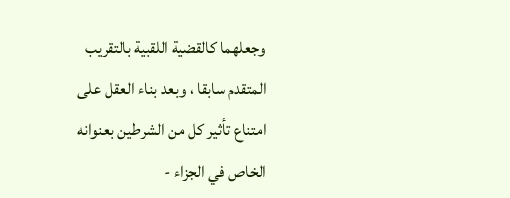وجعلهما كالقضية اللقبية بالتقريب المتقدم سابقا ، وبعد بناء العقل على امتناع تأثير كل من الشرطين بعنوانه الخاص في الجزاء -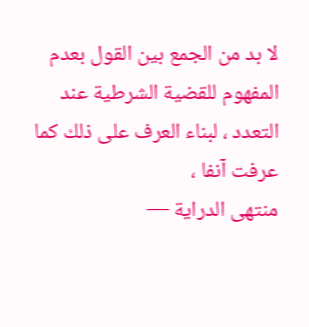لا بد من الجمع بين القول بعدم المفهوم للقضية الشرطية عند التعدد ، لبناء العرف على ذلك كما عرفت آنفا ،
منتهى الدراية —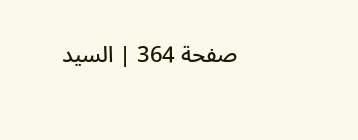صفحة 364 | السيد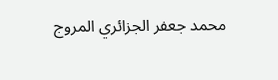محمد جعفر الجزائري المروج